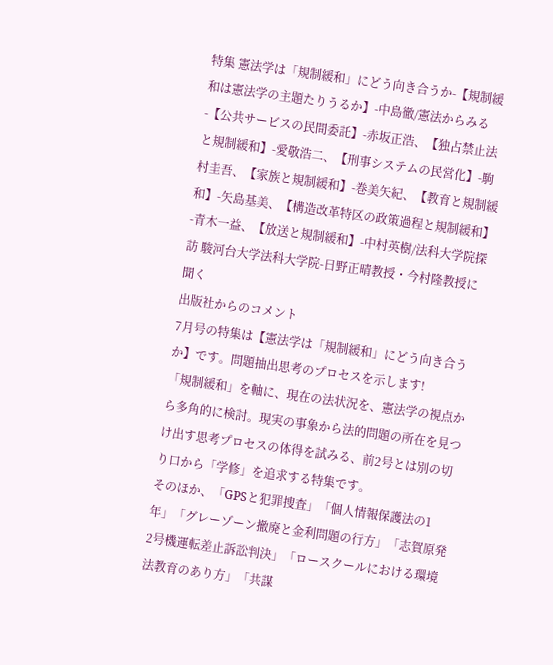特集 憲法学は「規制緩和」にどう向き合うか-【規制緩和は憲法学の主題たりうるか】-中島徹/憲法からみる-【公共サービスの民間委託】-赤坂正浩、【独占禁止法と規制緩和】-愛敬浩二、【刑事システムの民営化】-駒村圭吾、【家族と規制緩和】-巻美矢紀、【教育と規制緩和】-矢島基美、【構造改革特区の政策過程と規制緩和】-青木一益、【放送と規制緩和】-中村英樹/法科大学院探訪 駿河台大学法科大学院-日野正晴教授・今村隆教授に聞く
出版社からのコメント
7月号の特集は【憲法学は「規制緩和」にどう向き合うか】です。問題抽出思考のプロセスを示します!
「規制緩和」を軸に、現在の法状況を、憲法学の視点から多角的に検討。現実の事象から法的問題の所在を見つけ出す思考プロセスの体得を試みる、前2号とは別の切り口から「学修」を追求する特集です。
そのほか、「GPSと犯罪捜査」「個人情報保護法の1年」「グレーゾーン撤廃と金利問題の行方」「志賀原発2号機運転差止訴訟判決」「ロースクールにおける環境法教育のあり方」「共謀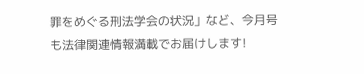罪をめぐる刑法学会の状況」など、今月号も法律関連情報満載でお届けします!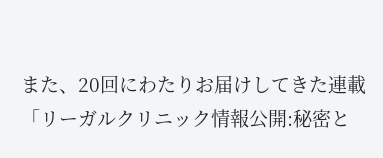また、20回にわたりお届けしてきた連載「リーガルクリニック情報公開:秘密と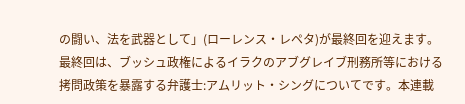の闘い、法を武器として」(ローレンス・レペタ)が最終回を迎えます。最終回は、ブッシュ政権によるイラクのアブグレイブ刑務所等における拷問政策を暴露する弁護士:アムリット・シングについてです。本連載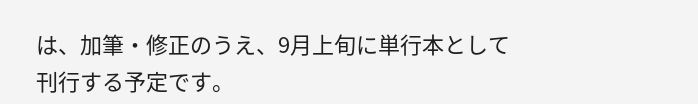は、加筆・修正のうえ、9月上旬に単行本として刊行する予定です。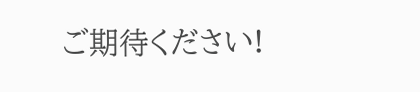ご期待ください!